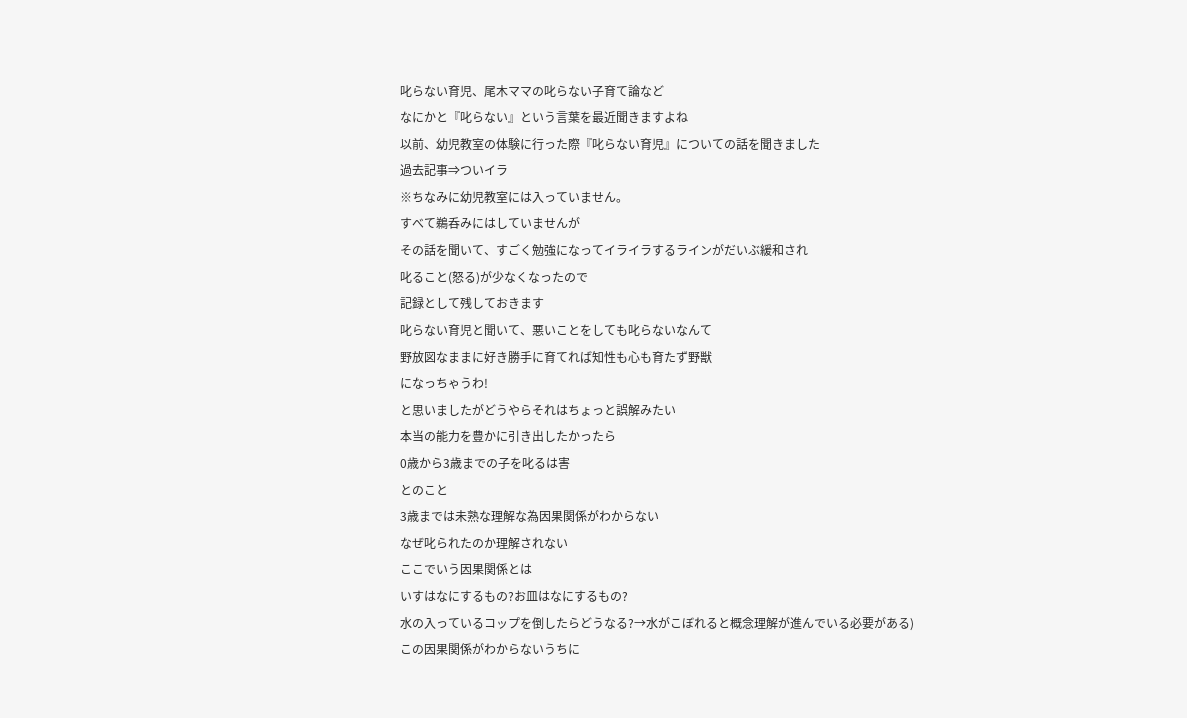叱らない育児、尾木ママの叱らない子育て論など
なにかと『叱らない』という言葉を最近聞きますよね
以前、幼児教室の体験に行った際『叱らない育児』についての話を聞きました
過去記事⇒ついイラ
※ちなみに幼児教室には入っていません。
すべて鵜呑みにはしていませんが
その話を聞いて、すごく勉強になってイライラするラインがだいぶ緩和され
叱ること(怒る)が少なくなったので
記録として残しておきます
叱らない育児と聞いて、悪いことをしても叱らないなんて
野放図なままに好き勝手に育てれば知性も心も育たず野獣
になっちゃうわ!
と思いましたがどうやらそれはちょっと誤解みたい
本当の能力を豊かに引き出したかったら
0歳から3歳までの子を叱るは害
とのこと
3歳までは未熟な理解な為因果関係がわからない
なぜ叱られたのか理解されない
ここでいう因果関係とは
いすはなにするもの?お皿はなにするもの?
水の入っているコップを倒したらどうなる?→水がこぼれると概念理解が進んでいる必要がある)
この因果関係がわからないうちに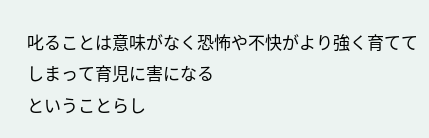叱ることは意味がなく恐怖や不快がより強く育ててしまって育児に害になる
ということらし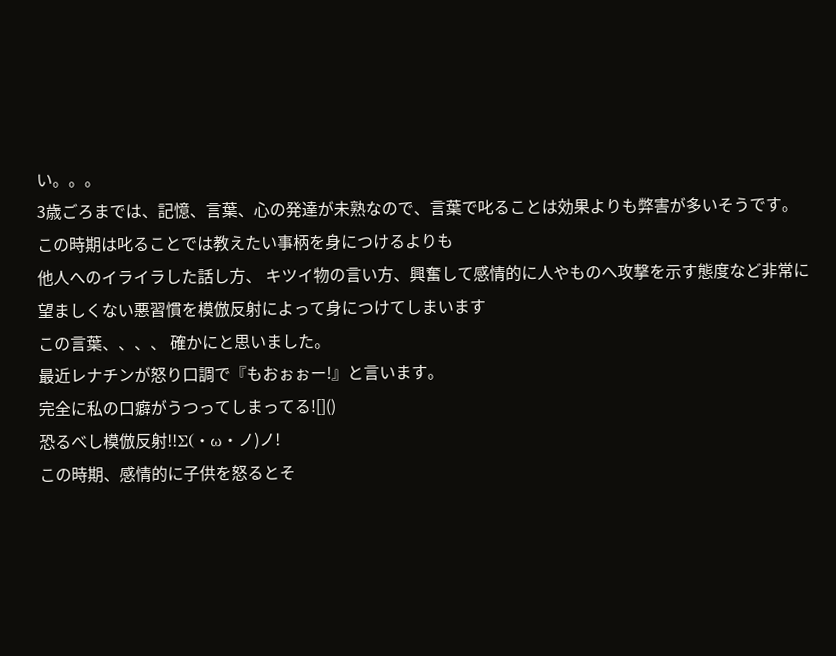い。。。
3歳ごろまでは、記憶、言葉、心の発達が未熟なので、言葉で叱ることは効果よりも弊害が多いそうです。
この時期は叱ることでは教えたい事柄を身につけるよりも
他人へのイライラした話し方、 キツイ物の言い方、興奮して感情的に人やものへ攻撃を示す態度など非常に望ましくない悪習慣を模倣反射によって身につけてしまいます
この言葉、、、、 確かにと思いました。
最近レナチンが怒り口調で『もおぉぉー!』と言います。
完全に私の口癖がうつってしまってる![]()
恐るべし模倣反射!!Σ(・ω・ノ)ノ!
この時期、感情的に子供を怒るとそ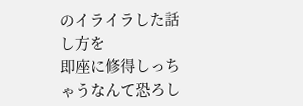のイライラした話し方を
即座に修得しっちゃうなんて恐ろし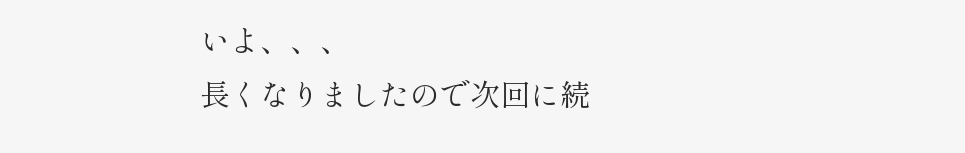いよ、、、
長くなりましたので次回に続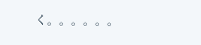く。。。。。。